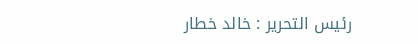رئيس التحرير : خالد خطار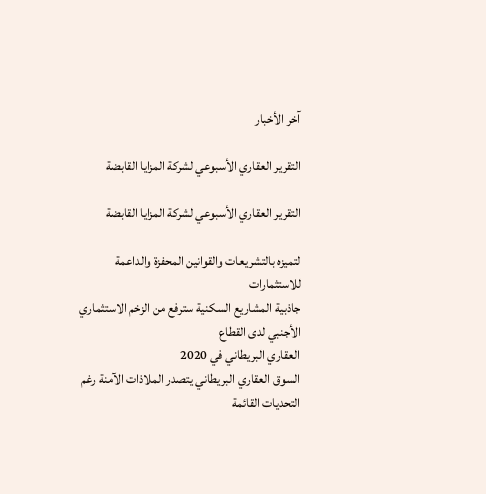آخر الأخبار

التقریر العقاري الأسبوعي لشركة المزایا القابضة

التقریر العقاري الأسبوعي لشركة المزایا القابضة

لتمیزه بالتشریعات والقوانین المحفزة والداعمة للاستثمارات
جاذبیة المشاریع السكنیة سترفع من الزخم الاستثماري الأجنبي لدى القطاع
العقاري البریطاني في 2020
السوق العقاري البریطاني یتصدر الملاذات الآمنة رغم التحدیات القائمة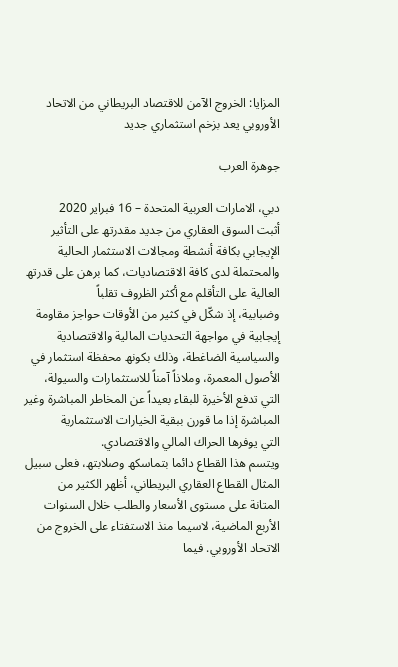المزایا: الخروج الآمن للاقتصاد البریطاني من الاتحاد الأوروبي یعد بزخم استثماري جدید

جوهرة العرب

دبي، الامارات العربیة المتحدة – 16 فبرایر 2020
أثبت السوق العقاري من جدید مقدرتھ على التأثیر الإیجابي بكافة أنشطة ومجالات الاستثمار الحالیة
والمحتملة لدى كافة الاقتصادیات، كما برھن على قدرتھ العالیة على التأقلم مع أكثر الظروف تقلباً
وضبابیة، إذ شكّل في كثیر من الأوقات حواجز مقاومة إیجابیة في مواجھة التحدیات المالیة والاقتصادیة
والسیاسیة الضاغطة، وذلك بكونھ محفظة استثمار في الأصول المعمرة، وملاذاً آمناً للاستثمارات والسیولة،
التي تدفع الأخیرة للبقاء بعیداً عن المخاطر المباشرة وغیر المباشرة إذا ما قورن ببقیة الخیارات الاستثماریة
التي یوفرھا الحراك المالي والاقتصادي.
ویتسم ھذا القطاع دائما بتماسكھ وصلابتھ، فعلى سبیل المثال القطاع العقاري البریطاني، أظھر الكثیر من
المتانة على مستوى الأسعار والطلب خلال السنوات الأربع الماضیة، لاسیما منذ الاستفتاء على الخروج من
الاتحاد الأوروبي. فیما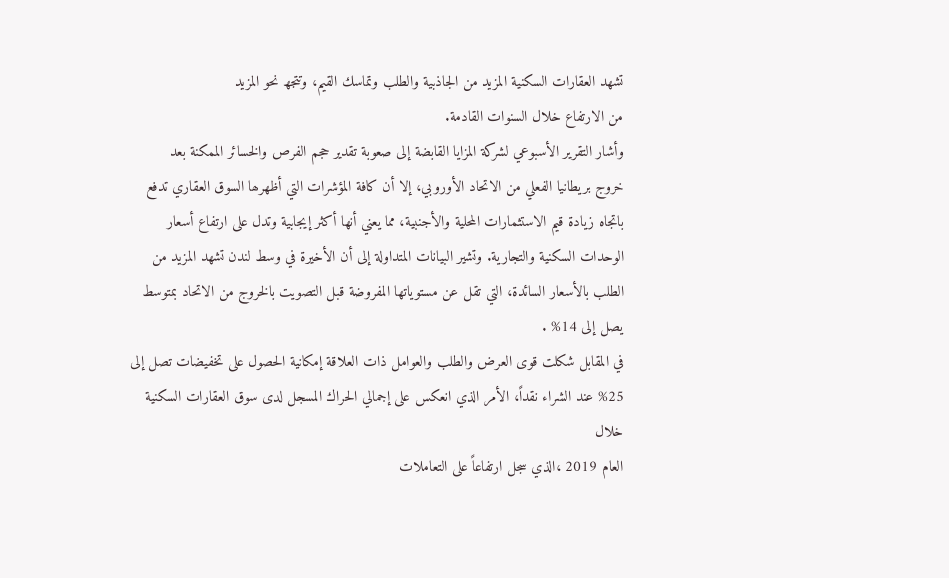تشھد العقارات السكنیة المزید من الجاذبیة والطلب وتماسك القیم، وتتجھ نحو المزید
من الارتفاع خلال السنوات القادمة.
وأشار التقریر الأسبوعي لشركة المزایا القابضة إلى صعوبة تقدیر حجم الفرص والخسائر الممكنة بعد
خروج بریطانیا الفعلي من الاتحاد الأوروبي، إلا أن كافة المؤشرات التي أظھرھا السوق العقاري تدفع
باتجاه زیادة قیم الاستثمارات المحلیة والأجنبیة، مما یعني أنھا أكثر إیجابیة وتدل على ارتفاع أسعار الوحدات السكنیة والتجاریة. وتشیر البیانات المتداولة إلى أن الأخیرة في وسط لندن تشھد المزید من الطلب بالأسعار السائدة، التي تقل عن مستویاتھا المفروضة قبل التصویت بالخروج من الاتحاد بمتوسط یصل إلى 14% .
في المقابل شكلت قوى العرض والطلب والعوامل ذات العلاقة إمكانیة الحصول على تخفیضات تصل إلى
%25 عند الشراء نقداً، الأمر الذي انعكس على إجمالي الحراك المسجل لدى سوق العقارات السكنیة خلال
العام 2019 ،الذي سجل ارتفاعاً على التعاملات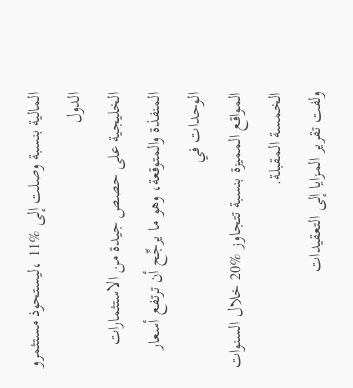المالیة بنسبة وصلت إلى %11 ،لیستحوذ مستثمرو الدول
الخلیجیة على حصص جیدة من الاستثمارات المنفذة والمتوقعة، وھو ما یرجِّح أن ترتفع أسعار الوحدات في
المواقع الممیزة بنسبة تتجاوز %20 خلال السنوات الخمسة المقبلة.
ولفت تقریر المزایا إلى التعقیدات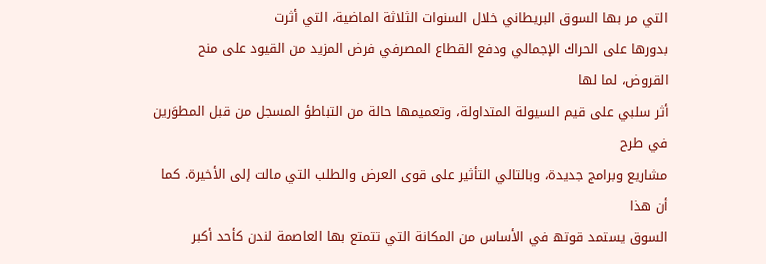التي مر بھا السوق البریطاني خلال السنوات الثلاثة الماضیة، التي أثرت
بدورھا على الحراك الإجمالي ودفع القطاع المصرفي فرض المزید من القیود على منح القروض، لما لھا
أثر سلبي على قیم السیولة المتداولة، وتعمیمھا حالة من التباطؤ المسجل من قبل المطوَرین في طرح
مشاریع وبرامج جدیدة، وبالتالي التأثیر على قوى العرض والطلب التي مالت إلى الأخیرة. كما أن ھذا
السوق یستمد قوتھ في الأساس من المكانة التي تتمتع بھا العاصمة لندن كأحد أكبر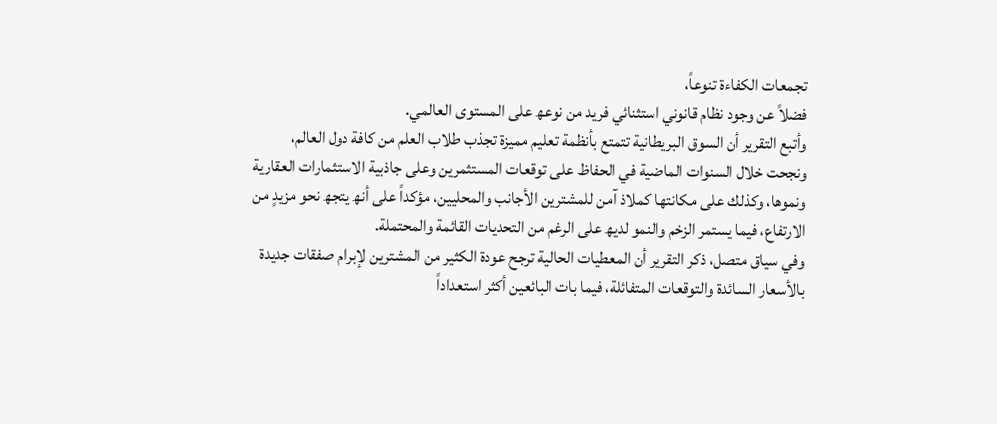تجمعات الكفاءة تنوعاً،
فضلاً عن وجود نظام قانوني استثنائي فرید من نوعھ على المستوى العالمي.
وأتبع التقریر أن السوق البریطانیة تتمتع بأنظمة تعلیم ممیزة تجذب طلاب العلم من كافة دول العالم،
ونجحت خلال السنوات الماضیة في الحفاظ على توقعات المستثمرین وعلى جاذبیة الاستثمارات العقاریة
ونموھا، وكذلك على مكانتھا كملاذ آمن للمشترین الأجانب والمحلیین، مؤكداً على أنھ یتجھ نحو مزیدٍ من
الارتفاع، فیما یستمر الزخم والنمو لدیھ على الرغم من التحدیات القائمة والمحتملة.
وفي سیاق متصل، ذكر التقریر أن المعطیات الحالیة ترجح عودة الكثیر من المشترین لإبرام صفقات جدیدة
بالأسعار السائدة والتوقعات المتفائلة، فیما بات البائعین أكثر استعداداً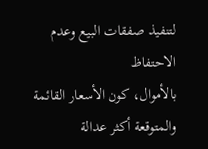لتنفیذ صفقات البیع وعدم الاحتفاظ
بالأموال، كون الأسعار القائمة والمتوقعة أكثر عدالة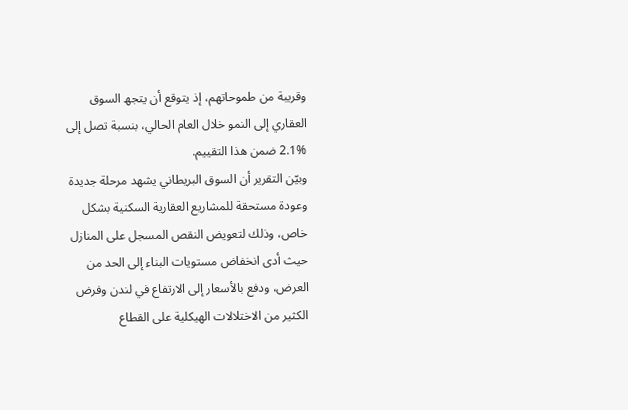وقریبة من طموحاتھم، إذ یتوقع أن یتجھ السوق
العقاري إلى النمو خلال العام الحالي، بنسبة تصل إلى %2.1 ضمن ھذا التقییم.
وبیّن التقریر أن السوق البریطاني یشھد مرحلة جدیدة وعودة مستحقة للمشاریع العقاریة السكنیة بشكل
خاص، وذلك لتعویض النقص المسجل على المنازل حیث أدى انخفاض مستویات البناء إلى الحد من
العرض، ودفع بالأسعار إلى الارتفاع في لندن وفرض الكثیر من الاختلالات الھیكلیة على القطاع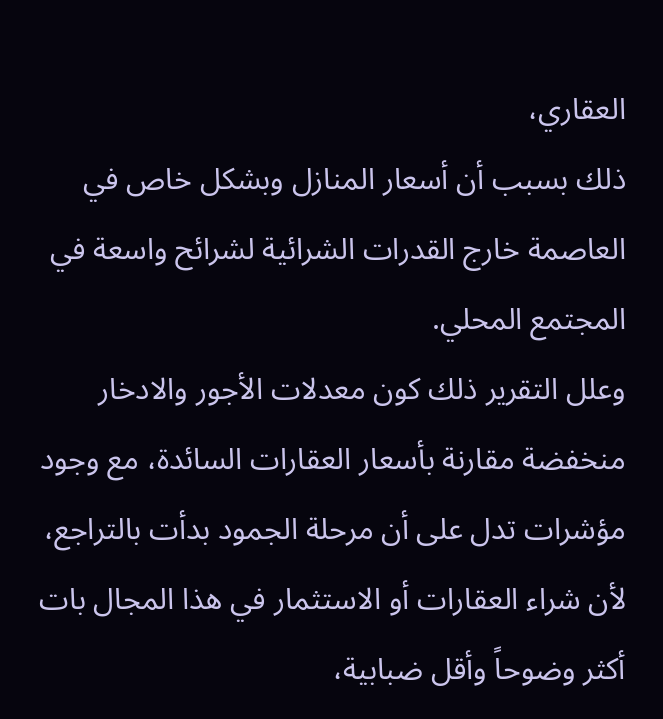العقاري،
ذلك بسبب أن أسعار المنازل وبشكل خاص في العاصمة خارج القدرات الشرائیة لشرائح واسعة في
المجتمع المحلي.
وعلل التقریر ذلك كون معدلات الأجور والادخار منخفضة مقارنة بأسعار العقارات السائدة، مع وجود
مؤشرات تدل على أن مرحلة الجمود بدأت بالتراجع، لأن شراء العقارات أو الاستثمار في ھذا المجال بات
أكثر وضوحاً وأقل ضبابیة،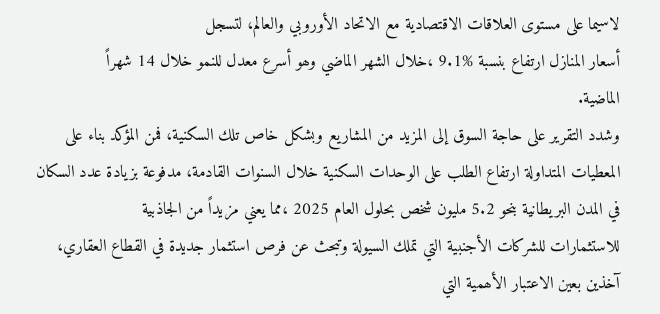لاسیما على مستوى العلاقات الاقتصادیة مع الاتحاد الأوروبي والعالم، لتسجل
أسعار المنازل ارتفاع بنسبة %9.1 ،خلال الشھر الماضي وھو أسرع معدل للنمو خلال 14 شھراً
الماضیة.
وشدد التقریر على حاجة السوق إلى المزید من المشاریع وبشكل خاص تلك السكنیة، فمن المؤكد بناء على
المعطیات المتداولة ارتفاع الطلب على الوحدات السكنیة خلال السنوات القادمة، مدفوعة بزیادة عدد السكان
في المدن البریطانیة بنحو 5.2 ملیون شخص بحلول العام 2025 ،مما یعني مزیداً من الجاذبیة
للاستثمارات للشركات الأجنبیة التي تملك السیولة وتبحث عن فرص استثمار جدیدة في القطاع العقاري،
آخذین بعین الاعتبار الأھمیة التي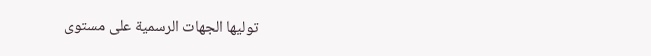تولیھا الجھات الرسمیة على مستوى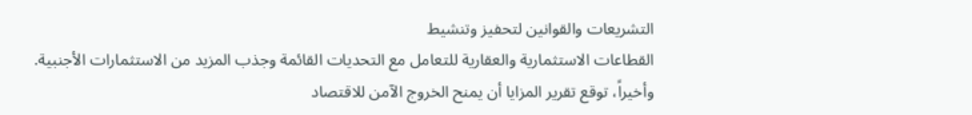التشریعات والقوانین لتحفیز وتنشیط
القطاعات الاستثماریة والعقاریة للتعامل مع التحدیات القائمة وجذب المزید من الاستثمارات الأجنبیة.
وأخیراً، توقع تقریر المزایا أن یمنح الخروج الآمن للاقتصاد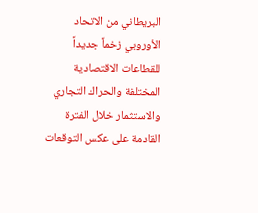البریطاني من الاتحاد الأوروبي زخماً جدیداً
للقطاعات الاقتصادیة المختلفة والحراك التجاري والاستثمار خلال الفترة القادمة على عكس التوقعات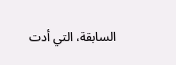السابقة، التي أدت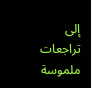إلى تراجعات ملموسة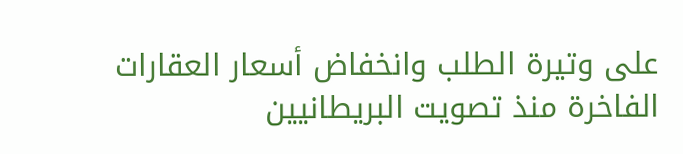على وتیرة الطلب وانخفاض أسعار العقارات الفاخرة منذ تصویت البریطانیین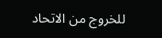للخروج من الاتحاد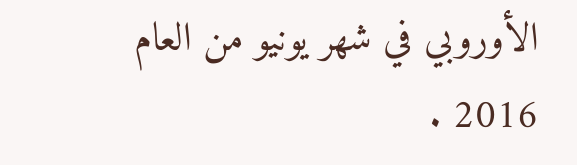الأوروبي في شھر یونیو من العام 2016 .